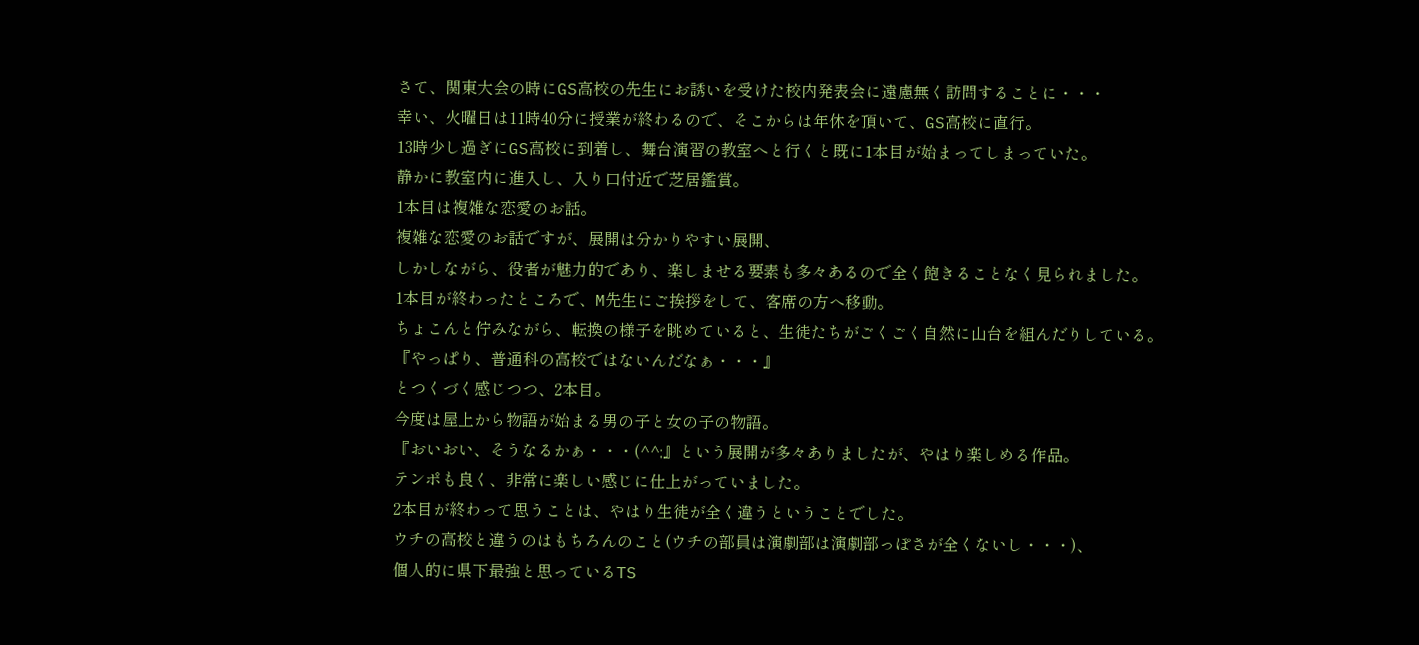さて、関東大会の時にGS高校の先生にお誘いを受けた校内発表会に遠慮無く訪問することに・・・
幸い、火曜日は11時40分に授業が終わるので、そこからは年休を頂いて、GS高校に直行。
13時少し過ぎにGS高校に到着し、舞台演習の教室へと行くと既に1本目が始まってしまっていた。
静かに教室内に進入し、入り口付近で芝居鑑賞。
1本目は複雑な恋愛のお話。
複雑な恋愛のお話ですが、展開は分かりやすい展開、
しかしながら、役者が魅力的であり、楽しませる要素も多々あるので全く飽きることなく見られました。
1本目が終わったところで、M先生にご挨拶をして、客席の方へ移動。
ちょこんと佇みながら、転換の様子を眺めていると、生徒たちがごくごく自然に山台を組んだりしている。
『やっぱり、普通科の高校ではないんだなぁ・・・』
とつくづく感じつつ、2本目。
今度は屋上から物語が始まる男の子と女の子の物語。
『おいおい、そうなるかぁ・・・(^^;』という展開が多々ありましたが、やはり楽しめる作品。
テンポも良く、非常に楽しい感じに仕上がっていました。
2本目が終わって思うことは、やはり生徒が全く違うということでした。
ウチの高校と違うのはもちろんのこと(ウチの部員は演劇部は演劇部っぽさが全くないし・・・)、
個人的に県下最強と思っているTS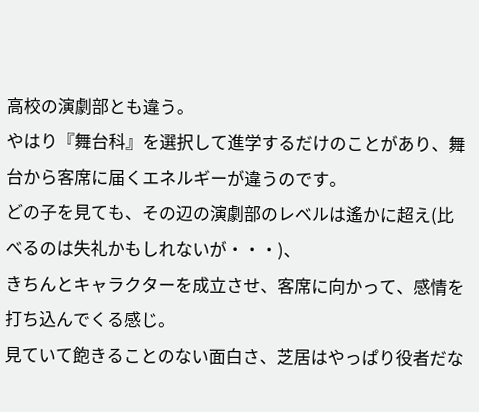高校の演劇部とも違う。
やはり『舞台科』を選択して進学するだけのことがあり、舞台から客席に届くエネルギーが違うのです。
どの子を見ても、その辺の演劇部のレベルは遙かに超え(比べるのは失礼かもしれないが・・・)、
きちんとキャラクターを成立させ、客席に向かって、感情を打ち込んでくる感じ。
見ていて飽きることのない面白さ、芝居はやっぱり役者だな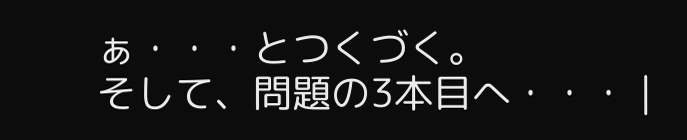ぁ・・・とつくづく。
そして、問題の3本目へ・・・ |